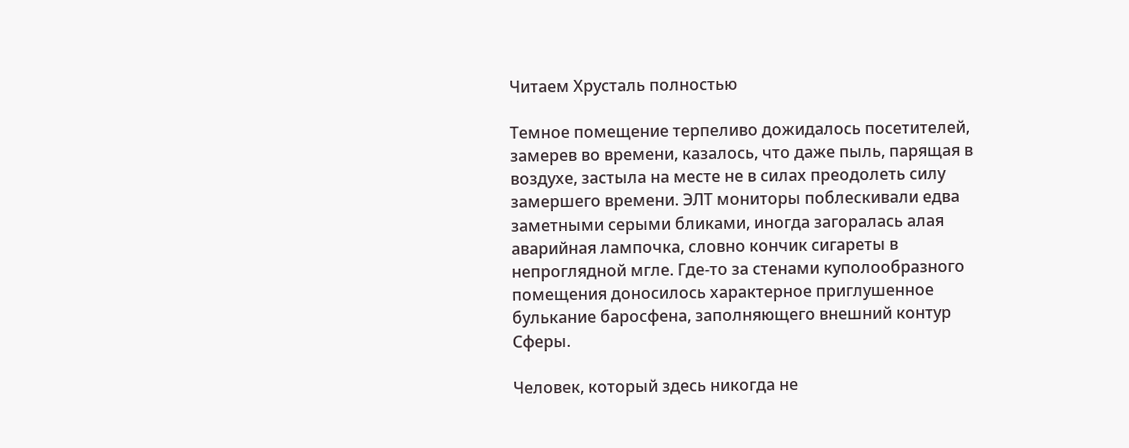Читаем Хрусталь полностью

Темное помещение терпеливо дожидалось посетителей, замерев во времени, казалось, что даже пыль, парящая в воздухе, застыла на месте не в силах преодолеть силу замершего времени. ЭЛТ мониторы поблескивали едва заметными серыми бликами, иногда загоралась алая аварийная лампочка, словно кончик сигареты в непроглядной мгле. Где-то за стенами куполообразного помещения доносилось характерное приглушенное булькание баросфена, заполняющего внешний контур Сферы.

Человек, который здесь никогда не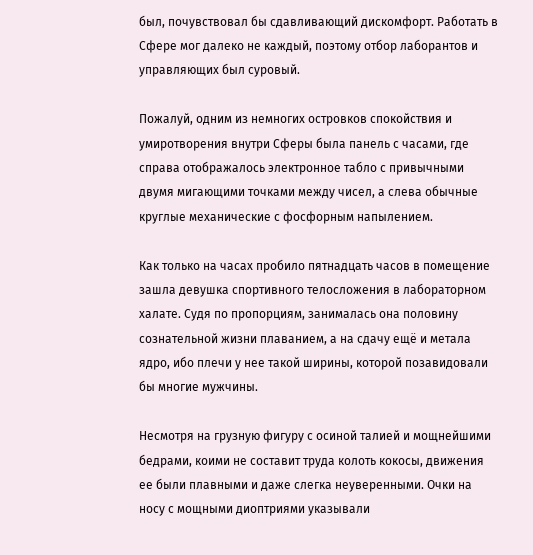был, почувствовал бы сдавливающий дискомфорт. Работать в Сфере мог далеко не каждый, поэтому отбор лаборантов и управляющих был суровый.

Пожалуй, одним из немногих островков спокойствия и умиротворения внутри Сферы была панель с часами, где справа отображалось электронное табло с привычными двумя мигающими точками между чисел, а слева обычные круглые механические с фосфорным напылением.

Как только на часах пробило пятнадцать часов в помещение зашла девушка спортивного телосложения в лабораторном халате. Судя по пропорциям, занималась она половину сознательной жизни плаванием, а на сдачу ещё и метала ядро, ибо плечи у нее такой ширины, которой позавидовали бы многие мужчины.

Несмотря на грузную фигуру с осиной талией и мощнейшими бедрами, коими не составит труда колоть кокосы, движения ее были плавными и даже слегка неуверенными. Очки на носу с мощными диоптриями указывали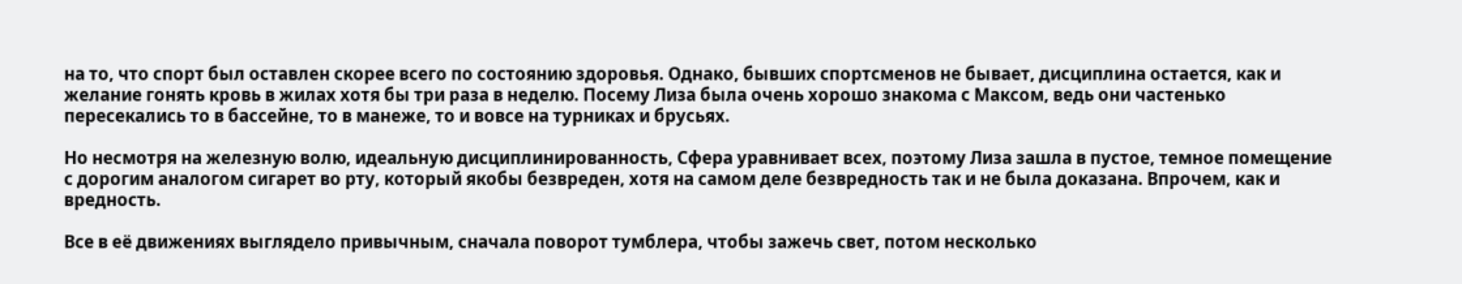на то, что спорт был оставлен скорее всего по состоянию здоровья. Однако, бывших спортсменов не бывает, дисциплина остается, как и желание гонять кровь в жилах хотя бы три раза в неделю. Посему Лиза была очень хорошо знакома с Максом, ведь они частенько пересекались то в бассейне, то в манеже, то и вовсе на турниках и брусьях.

Но несмотря на железную волю, идеальную дисциплинированность, Сфера уравнивает всех, поэтому Лиза зашла в пустое, темное помещение с дорогим аналогом сигарет во рту, который якобы безвреден, хотя на самом деле безвредность так и не была доказана. Впрочем, как и вредность.

Все в еë движениях выглядело привычным, сначала поворот тумблера, чтобы зажечь свет, потом несколько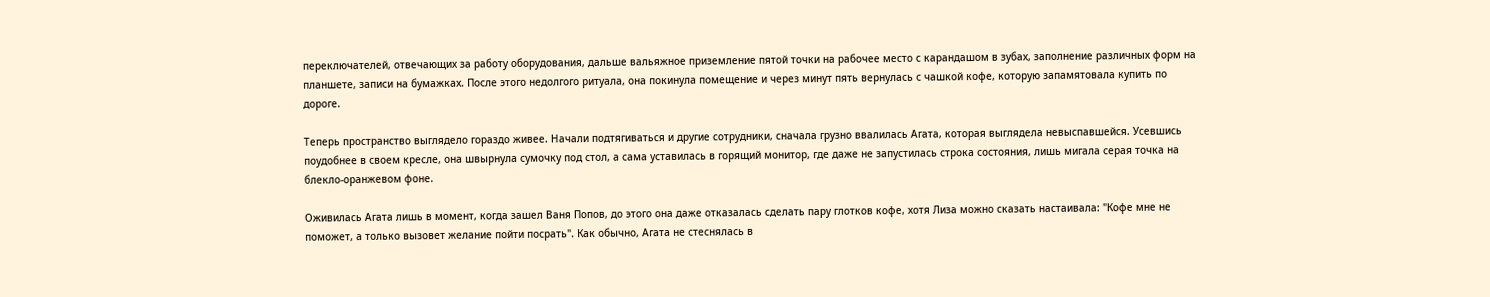переключателей, отвечающих за работу оборудования, дальше вальяжное приземление пятой точки на рабочее место с карандашом в зубах, заполнение различных форм на планшете, записи на бумажках. После этого недолгого ритуала, она покинула помещение и через минут пять вернулась с чашкой кофе, которую запамятовала купить по дороге.

Теперь пространство выглядело гораздо живее. Начали подтягиваться и другие сотрудники, сначала грузно ввалилась Агата, которая выглядела невыспавшейся. Усевшись поудобнее в своем кресле, она швырнула сумочку под стол, а сама уставилась в горящий монитор, где даже не запустилась строка состояния, лишь мигала серая точка на блекло-оранжевом фоне.

Оживилась Агата лишь в момент, когда зашел Ваня Попов, до этого она даже отказалась сделать пару глотков кофе, хотя Лиза можно сказать настаивала: "Кофе мне не поможет, а только вызовет желание пойти посрать". Как обычно, Агата не стеснялась в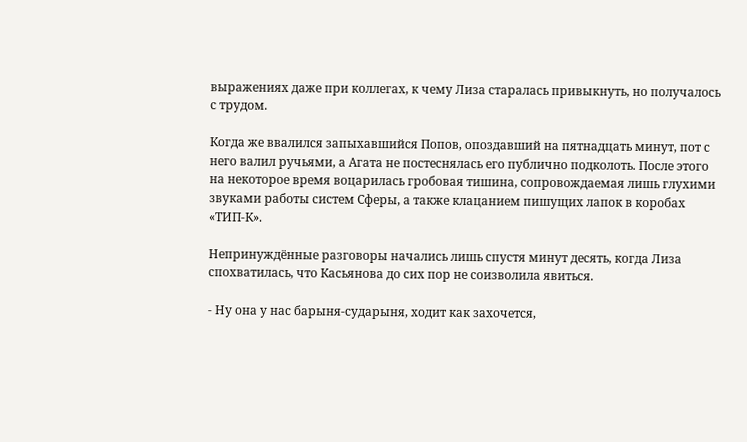выражениях даже при коллегах, к чему Лиза старалась привыкнуть, но получалось с трудом.

Когда же ввалился запыхавшийся Попов, опоздавший на пятнадцать минут, пот с него валил ручьями, а Агата не постеснялась его публично подколоть. После этого на некоторое время воцарилась гробовая тишина, сопровождаемая лишь глухими звуками работы систем Сферы, а также клацанием пишущих лапок в коробах «ТИП-К».

Непринуждённые разговоры начались лишь спустя минут десять, когда Лиза спохватилась, что Касьянова до сих пор не соизволила явиться.

- Ну она у нас барыня-сударыня, ходит как захочется,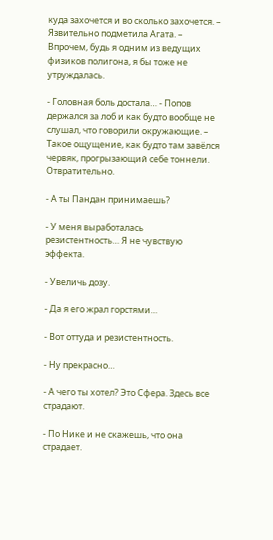куда захочется и во сколько захочется. – Язвительно подметила Агата. – Впрочем, будь я одним из ведущих физиков полигона, я бы тоже не утруждалась.

- Головная боль достала… - Попов держался за лоб и как будто вообще не слушал, что говорили окружающие. – Такое ощущение, как будто там завёлся червяк, прогрызающий себе тоннели. Отвратительно.

- А ты Пандан принимаешь?

- У меня выработалась резистентность… Я не чувствую эффекта.

- Увеличь дозу.

- Да я его жрал горстями…

- Вот оттуда и резистентность.

- Ну прекрасно…

- А чего ты хотел? Это Сфера. Здесь все страдают.

- По Нике и не скажешь, что она страдает.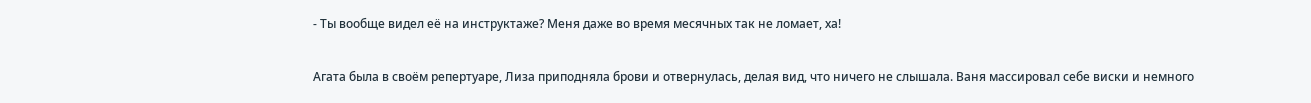- Ты вообще видел её на инструктаже? Меня даже во время месячных так не ломает, ха!

Агата была в своём репертуаре, Лиза приподняла брови и отвернулась, делая вид, что ничего не слышала. Ваня массировал себе виски и немного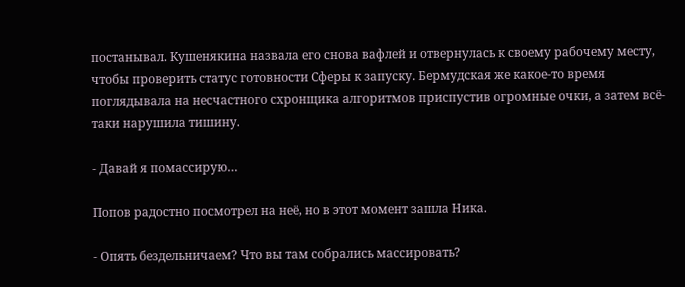постанывал. Кушенякина назвала его снова вафлей и отвернулась к своему рабочему месту, чтобы проверить статус готовности Сферы к запуску. Бермудская же какое-то время поглядывала на несчастного схронщика алгоритмов приспустив огромные очки, а затем всё-таки нарушила тишину.

- Давай я помассирую…

Попов радостно посмотрел на неё, но в этот момент зашла Ника.

- Опять бездельничаем? Что вы там собрались массировать?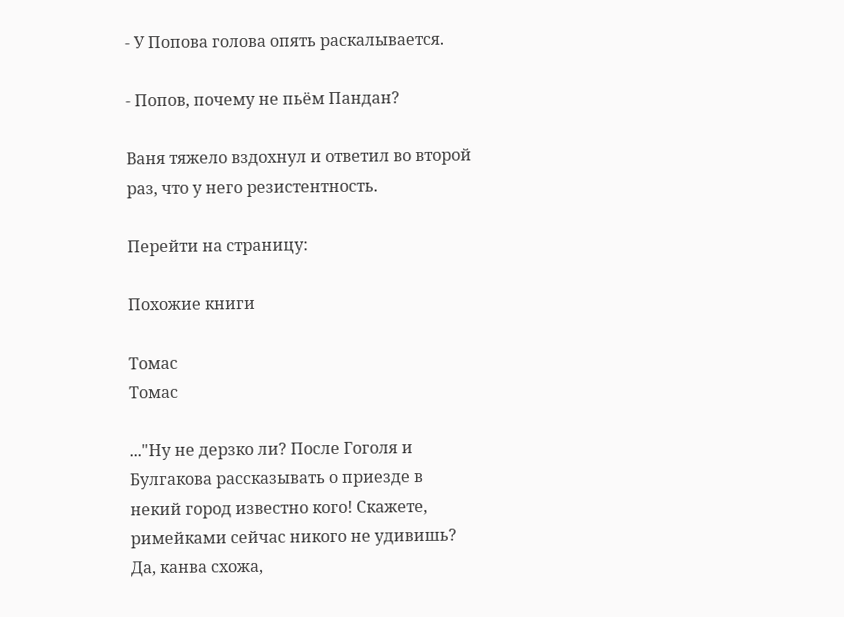- У Попова голова опять раскалывается.

- Попов, почему не пьём Пандан?

Ваня тяжело вздохнул и ответил во второй раз, что у него резистентность.

Перейти на страницу:

Похожие книги

Томас
Томас

..."Ну не дерзко ли? После Гоголя и Булгакова рассказывать о приезде в некий город известно кого! Скажете, римейками сейчас никого не удивишь? Да, канва схожа,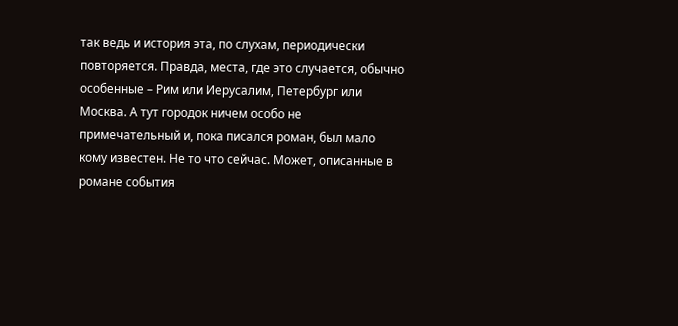так ведь и история эта, по слухам, периодически повторяется. Правда, места, где это случается, обычно особенные – Рим или Иерусалим, Петербург или Москва. А тут городок ничем особо не примечательный и, пока писался роман, был мало кому известен. Не то что сейчас. Может, описанные в романе события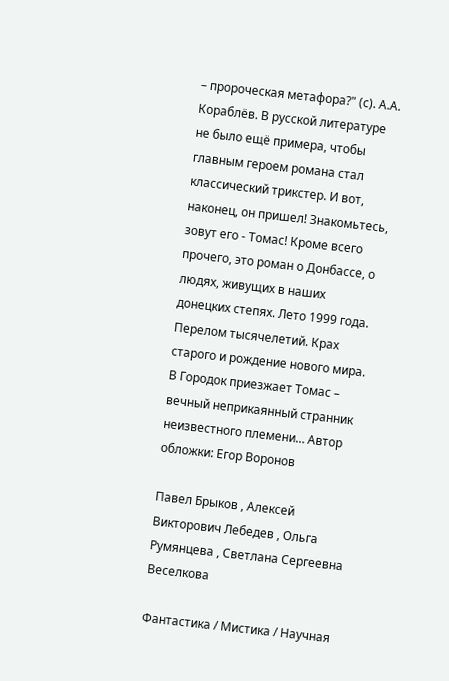– пророческая метафора?" (с). А.А. Кораблёв. В русской литературе не было ещё примера, чтобы главным героем романа стал классический трикстер. И вот, наконец, он пришел! Знакомьтесь, зовут его - Томас! Кроме всего прочего, это роман о Донбассе, о людях, живущих в наших донецких степях. Лето 1999 года. Перелом тысячелетий. Крах старого и рождение нового мира. В Городок приезжает Томас – вечный неприкаянный странник неизвестного племени… Автор обложки: Егор Воронов

Павел Брыков , Алексей Викторович Лебедев , Ольга Румянцева , Светлана Сергеевна Веселкова

Фантастика / Мистика / Научная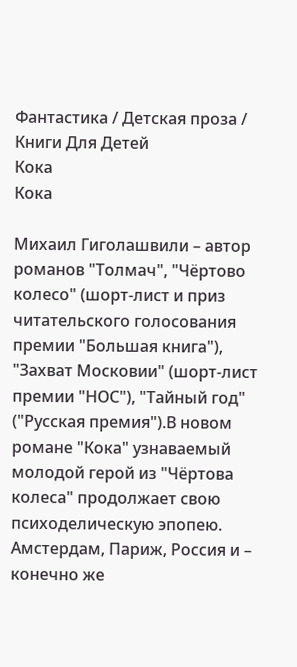Фантастика / Детская проза / Книги Для Детей
Кока
Кока

Михаил Гиголашвили – автор романов "Толмач", "Чёртово колесо" (шорт-лист и приз читательского голосования премии "Большая книга"), "Захват Московии" (шорт-лист премии "НОС"), "Тайный год" ("Русская премия").В новом романе "Кока" узнаваемый молодой герой из "Чёртова колеса" продолжает свою психоделическую эпопею. Амстердам, Париж, Россия и – конечно же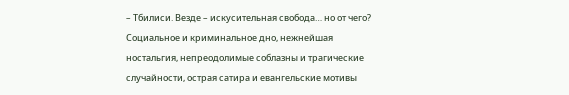– Тбилиси. Везде – искусительная свобода… но от чего? Социальное и криминальное дно, нежнейшая ностальгия, непреодолимые соблазны и трагические случайности, острая сатира и евангельские мотивы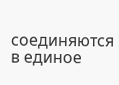соединяются в единое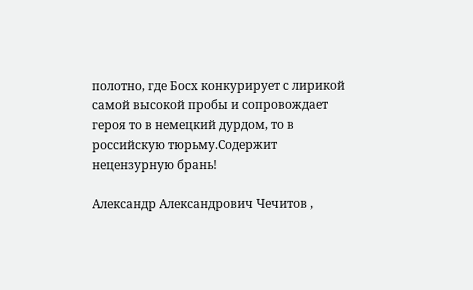полотно, где Босх конкурирует с лирикой самой высокой пробы и сопровождает героя то в немецкий дурдом, то в российскую тюрьму.Содержит нецензурную брань!

Александр Александрович Чечитов ,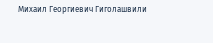Михаил Георгиевич Гиголашвили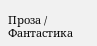Проза / Фантастика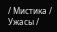/ Мистика / Ужасы /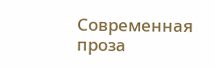Современная проза